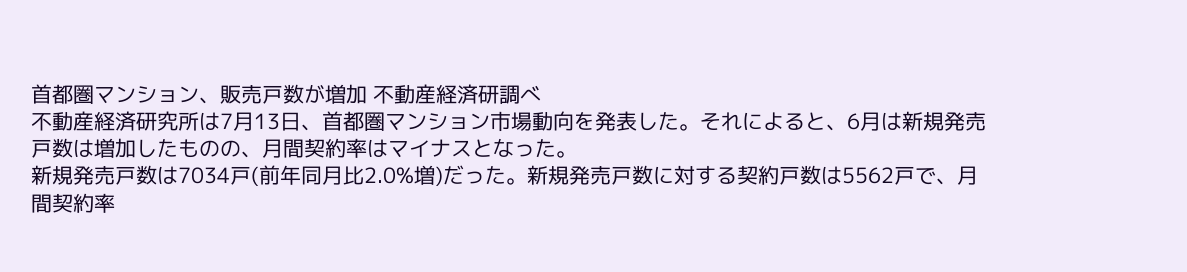首都圏マンション、販売戸数が増加 不動産経済研調べ
不動産経済研究所は7月13日、首都圏マンション市場動向を発表した。それによると、6月は新規発売戸数は増加したものの、月間契約率はマイナスとなった。
新規発売戸数は7034戸(前年同月比2.0%増)だった。新規発売戸数に対する契約戸数は5562戸で、月間契約率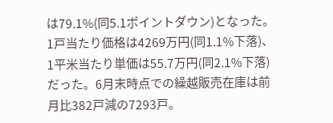は79.1%(同5.1ポイントダウン)となった。1戸当たり価格は4269万円(同1.1%下落)、1平米当たり単価は55.7万円(同2.1%下落)だった。6月末時点での繰越販売在庫は前月比382戸減の7293戸。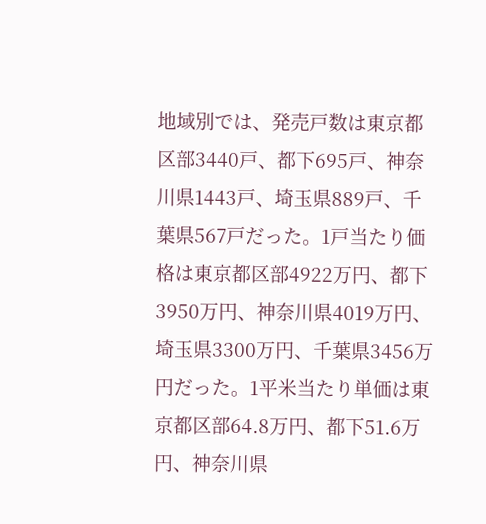地域別では、発売戸数は東京都区部3440戸、都下695戸、神奈川県1443戸、埼玉県889戸、千葉県567戸だった。1戸当たり価格は東京都区部4922万円、都下3950万円、神奈川県4019万円、埼玉県3300万円、千葉県3456万円だった。1平米当たり単価は東京都区部64.8万円、都下51.6万円、神奈川県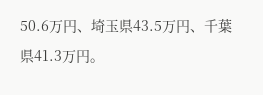50.6万円、埼玉県43.5万円、千葉県41.3万円。